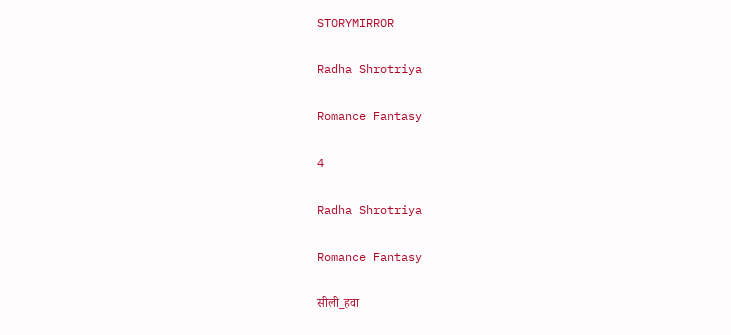STORYMIRROR

Radha Shrotriya

Romance Fantasy

4

Radha Shrotriya

Romance Fantasy

सीली_हवा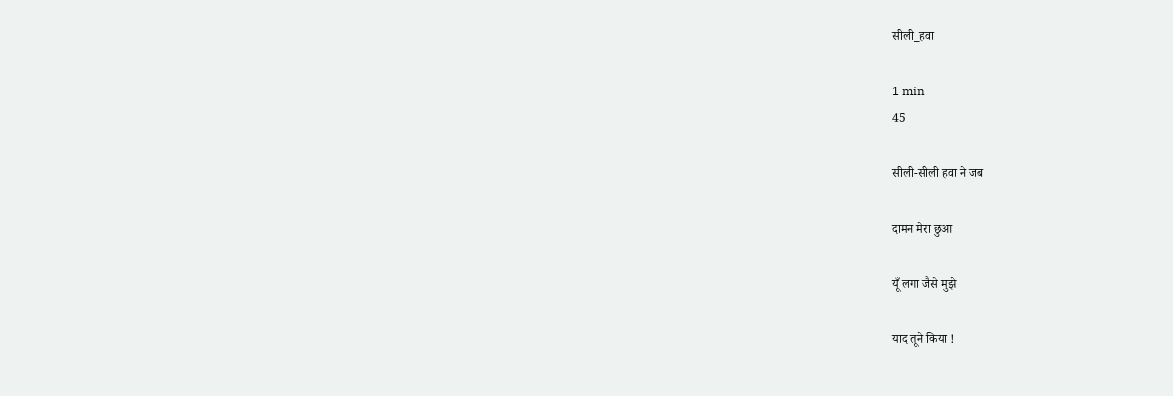सीली_हवा

1 min
45

सीली-सीली हवा ने जब

दामन मेरा छुआ

यूँ लगा जैसे मुझे

याद तूने किया !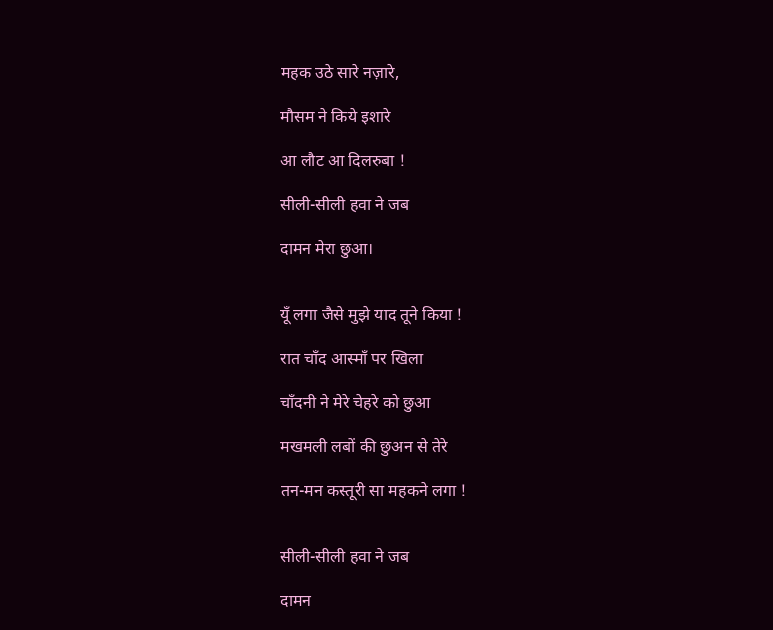महक उठे सारे नज़ारे,

मौसम ने किये इशारे

आ लौट आ दिलरुबा !

सीली-सीली हवा ने जब

दामन मेरा छुआ।


यूँ लगा जैसे मुझे याद तूने किया !

रात चाँद आस्माँ पर खिला

चाँदनी ने मेरे चेहरे को छुआ

मखमली लबों की छुअन से तेरे

तन-मन कस्तूरी सा महकने लगा !


सीली-सीली हवा ने जब

दामन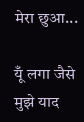मेरा छुआ...

यूँ लगा जैसे मुझे याद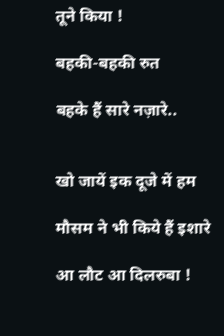तूने किया !

बहकी-बहकी रुत

बहके हैं सारे नज़ारे..


खो जायें इक दूजे में हम

मौसम ने भी किये हैं इशारे

आ लौट आ दिलरुबा !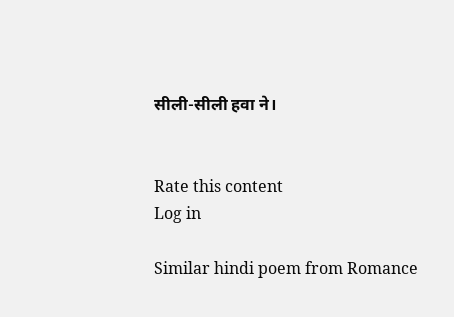सीली-सीली हवा ने।


Rate this content
Log in

Similar hindi poem from Romance